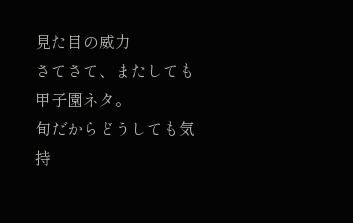見た目の威力
さてさて、またしても甲子園ネタ。
旬だからどうしても気持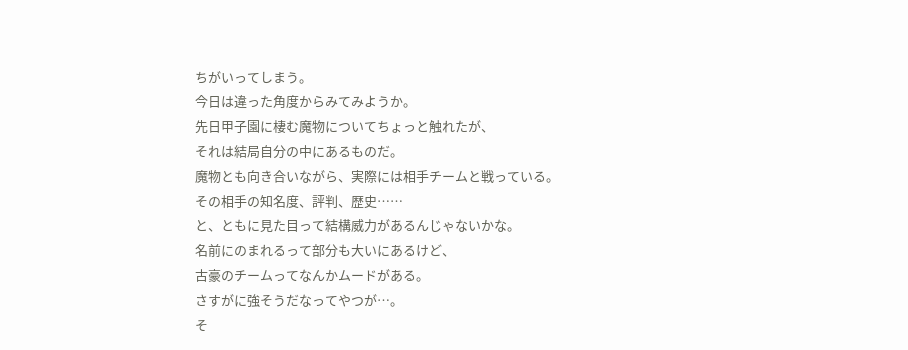ちがいってしまう。
今日は違った角度からみてみようか。
先日甲子園に棲む魔物についてちょっと触れたが、
それは結局自分の中にあるものだ。
魔物とも向き合いながら、実際には相手チームと戦っている。
その相手の知名度、評判、歴史……
と、ともに見た目って結構威力があるんじゃないかな。
名前にのまれるって部分も大いにあるけど、
古豪のチームってなんかムードがある。
さすがに強そうだなってやつが…。
そ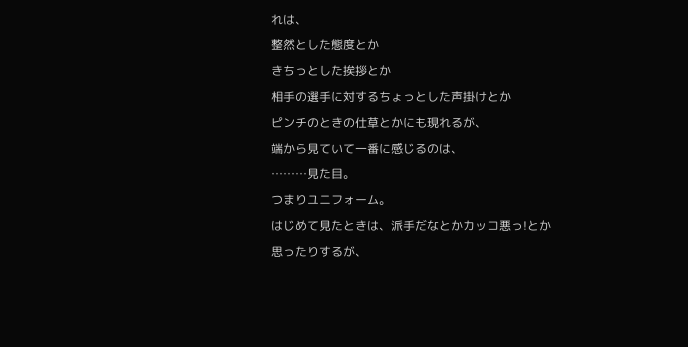れは、
整然とした態度とか
きちっとした挨拶とか
相手の選手に対するちょっとした声掛けとか
ピンチのときの仕草とかにも現れるが、
端から見ていて一番に感じるのは、
………見た目。
つまりユニフォーム。
はじめて見たときは、派手だなとかカッコ悪っ!とか
思ったりするが、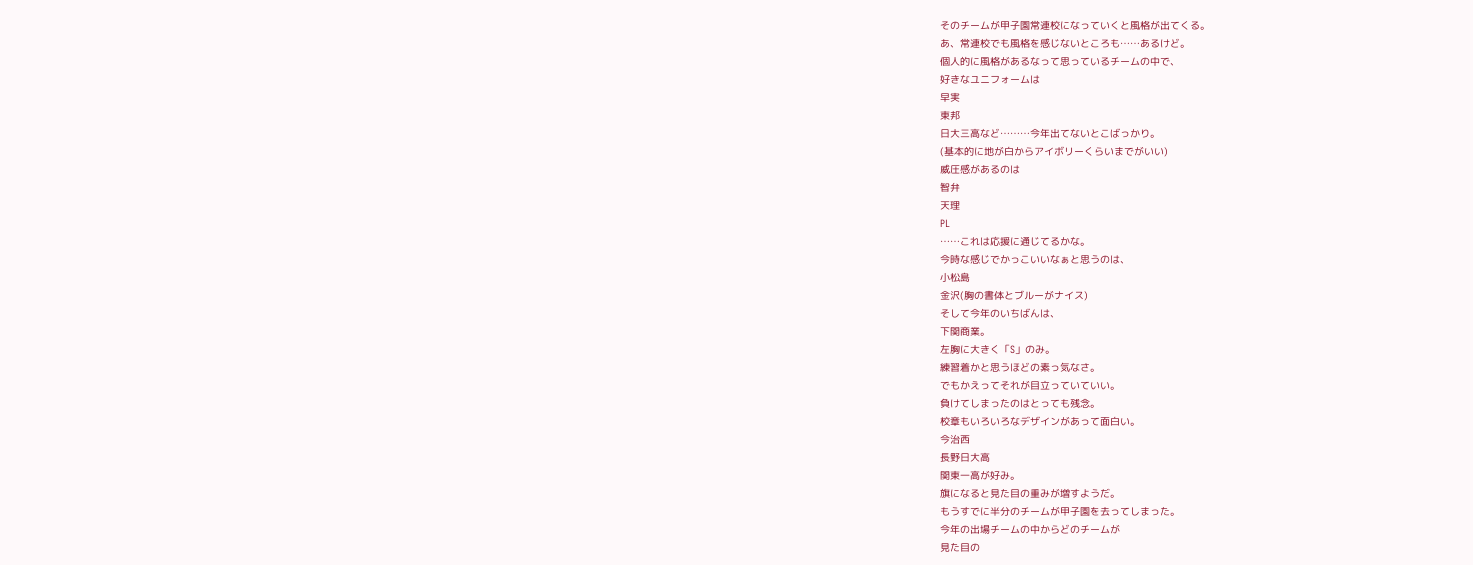そのチームが甲子園常連校になっていくと風格が出てくる。
あ、常連校でも風格を感じないところも……あるけど。
個人的に風格があるなって思っているチームの中で、
好きなユニフォームは
早実
東邦
日大三高など………今年出てないとこばっかり。
(基本的に地が白からアイボリーくらいまでがいい)
威圧感があるのは
智弁
天理
PL
……これは応援に通じてるかな。
今時な感じでかっこいいなぁと思うのは、
小松島
金沢(胸の書体とブルーがナイス)
そして今年のいちばんは、
下関商業。
左胸に大きく「S」のみ。
練習着かと思うほどの素っ気なさ。
でもかえってそれが目立っていていい。
負けてしまったのはとっても残念。
校章もいろいろなデザインがあって面白い。
今治西
長野日大高
関東一高が好み。
旗になると見た目の重みが増すようだ。
もうすでに半分のチームが甲子園を去ってしまった。
今年の出場チームの中からどのチームが
見た目の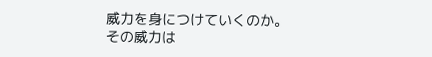威力を身につけていくのか。
その威力は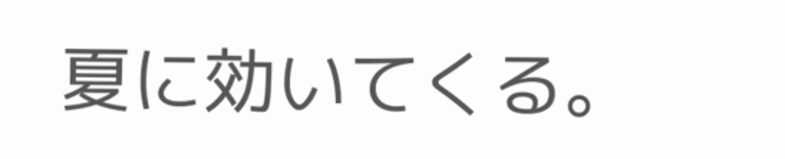夏に効いてくる。